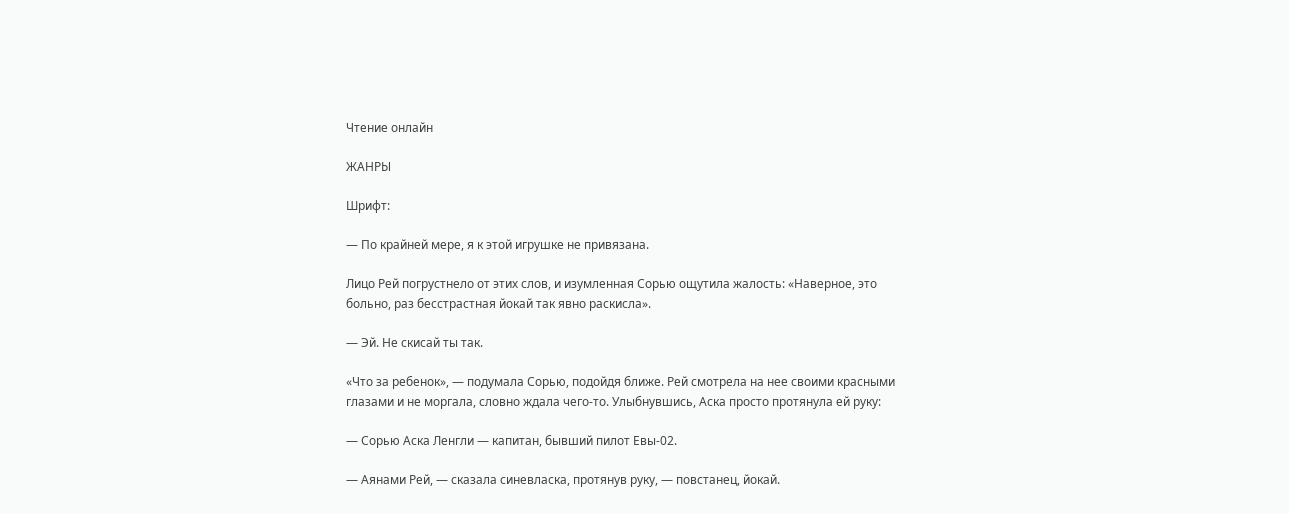Чтение онлайн

ЖАНРЫ

Шрифт:

— По крайней мере, я к этой игрушке не привязана.

Лицо Рей погрустнело от этих слов, и изумленная Сорью ощутила жалость: «Наверное, это больно, раз бесстрастная йокай так явно раскисла».

— Эй. Не скисай ты так.

«Что за ребенок», — подумала Сорью, подойдя ближе. Рей смотрела на нее своими красными глазами и не моргала, словно ждала чего-то. Улыбнувшись, Аска просто протянула ей руку:

— Сорью Аска Ленгли — капитан, бывший пилот Евы-02.

— Аянами Рей, — сказала синевласка, протянув руку, — повстанец, йокай.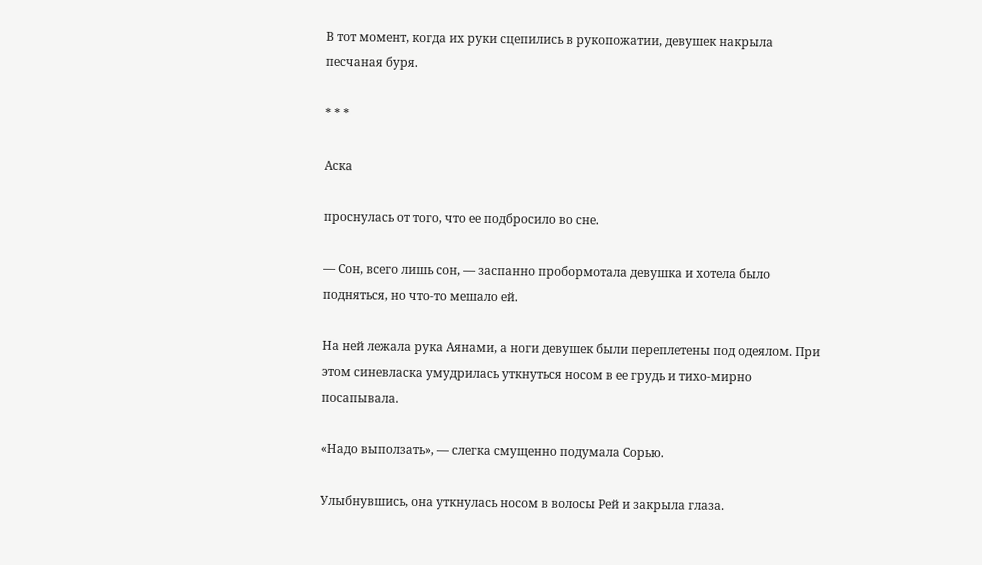В тот момент, когда их руки сцепились в рукопожатии, девушек накрыла песчаная буря.

* * *

Аска

проснулась от того, что ее подбросило во сне.

— Сон, всего лишь сон, — заспанно пробормотала девушка и хотела было подняться, но что-то мешало ей.

На ней лежала рука Аянами, а ноги девушек были переплетены под одеялом. При этом синевласка умудрилась уткнуться носом в ее грудь и тихо-мирно посапывала.

«Надо выползать», — слегка смущенно подумала Сорью.

Улыбнувшись, она уткнулась носом в волосы Рей и закрыла глаза.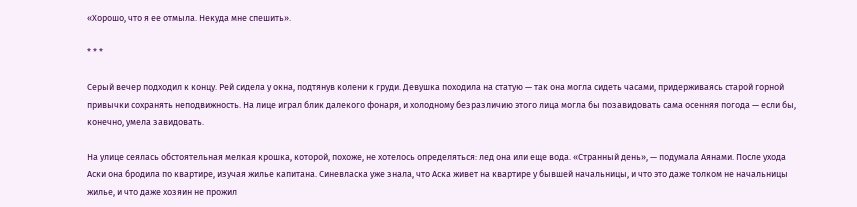«Хорошо, что я ее отмыла. Некуда мне спешить».

* * *

Серый вечер подходил к концу. Рей сидела у окна, подтянув колени к груди. Девушка походила на статую — так она могла сидеть часами, придерживаясь старой горной привычки сохранять неподвижность. На лице играл блик далекого фонаря, и холодному безразличию этого лица могла бы позавидовать сама осенняя погода — если бы, конечно, умела завидовать.

На улице сеялась обстоятельная мелкая крошка, которой, похоже, не хотелось определяться: лед она или еще вода. «Странный день», — подумала Аянами. После ухода Аски она бродила по квартире, изучая жилье капитана. Синевласка уже знала, что Аска живет на квартире у бывшей начальницы, и что это даже толком не начальницы жилье, и что даже хозяин не прожил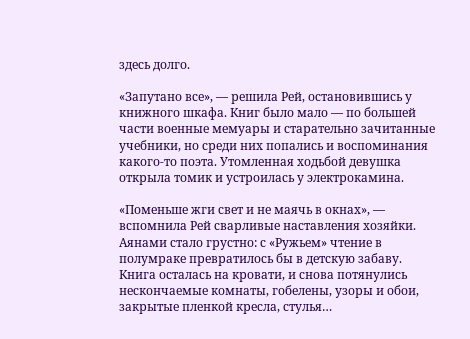здесь долго.

«Запутано все», — решила Рей, остановившись у книжного шкафа. Книг было мало — по большей части военные мемуары и старательно зачитанные учебники, но среди них попались и воспоминания какого-то поэта. Утомленная ходьбой девушка открыла томик и устроилась у электрокамина.

«Поменьше жги свет и не маячь в окнах», — вспомнила Рей сварливые наставления хозяйки. Аянами стало грустно: с «Ружьем» чтение в полумраке превратилось бы в детскую забаву. Книга осталась на кровати, и снова потянулись нескончаемые комнаты, гобелены, узоры и обои, закрытые пленкой кресла, стулья…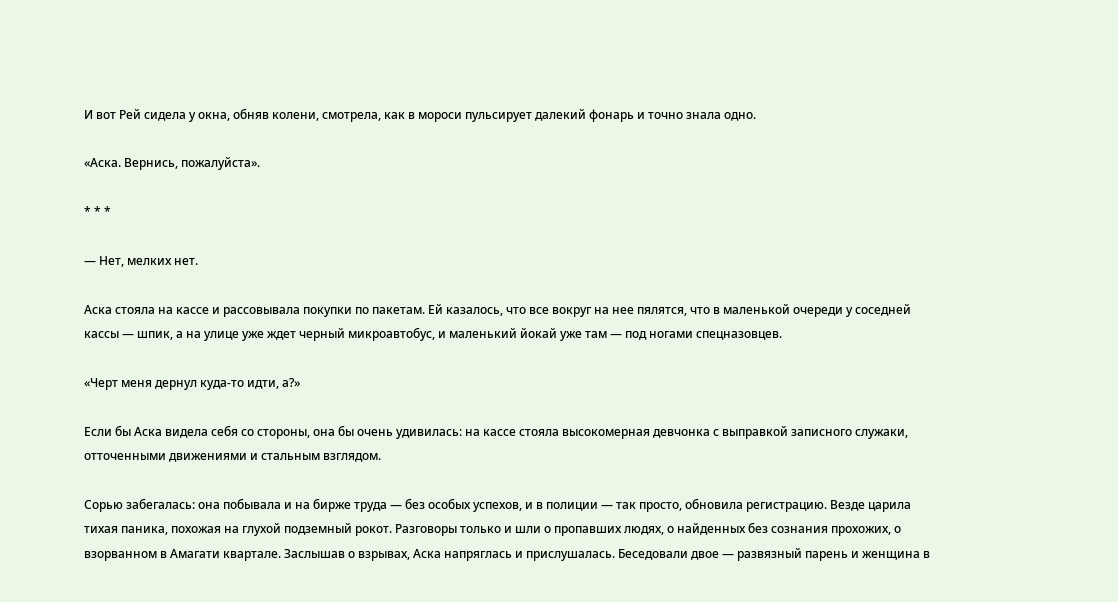И вот Рей сидела у окна, обняв колени, смотрела, как в мороси пульсирует далекий фонарь и точно знала одно.

«Аска. Вернись, пожалуйста».

* * *

— Нет, мелких нет.

Аска стояла на кассе и рассовывала покупки по пакетам. Ей казалось, что все вокруг на нее пялятся, что в маленькой очереди у соседней кассы — шпик, а на улице уже ждет черный микроавтобус, и маленький йокай уже там — под ногами спецназовцев.

«Черт меня дернул куда-то идти, а?»

Если бы Аска видела себя со стороны, она бы очень удивилась: на кассе стояла высокомерная девчонка с выправкой записного служаки, отточенными движениями и стальным взглядом.

Сорью забегалась: она побывала и на бирже труда — без особых успехов, и в полиции — так просто, обновила регистрацию. Везде царила тихая паника, похожая на глухой подземный рокот. Разговоры только и шли о пропавших людях, о найденных без сознания прохожих, о взорванном в Амагати квартале. Заслышав о взрывах, Аска напряглась и прислушалась. Беседовали двое — развязный парень и женщина в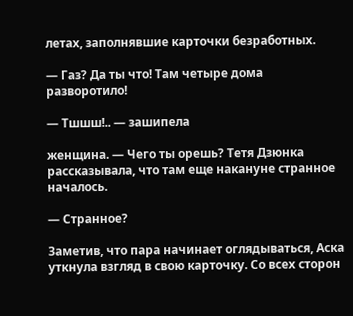летах, заполнявшие карточки безработных.

— Газ? Да ты что! Там четыре дома разворотило!

— Тшшш!.. — зашипела

женщина. — Чего ты орешь? Тетя Дзюнка рассказывала, что там еще накануне странное началось.

— Странное?

Заметив, что пара начинает оглядываться, Аска уткнула взгляд в свою карточку. Со всех сторон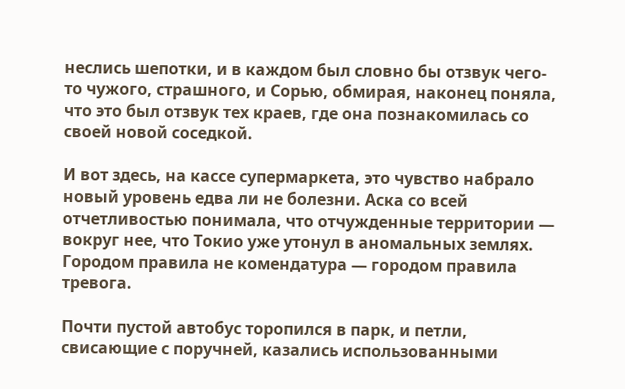неслись шепотки, и в каждом был словно бы отзвук чего-то чужого, страшного, и Сорью, обмирая, наконец поняла, что это был отзвук тех краев, где она познакомилась со своей новой соседкой.

И вот здесь, на кассе супермаркета, это чувство набрало новый уровень едва ли не болезни. Аска со всей отчетливостью понимала, что отчужденные территории — вокруг нее, что Токио уже утонул в аномальных землях. Городом правила не комендатура — городом правила тревога.

Почти пустой автобус торопился в парк, и петли, свисающие с поручней, казались использованными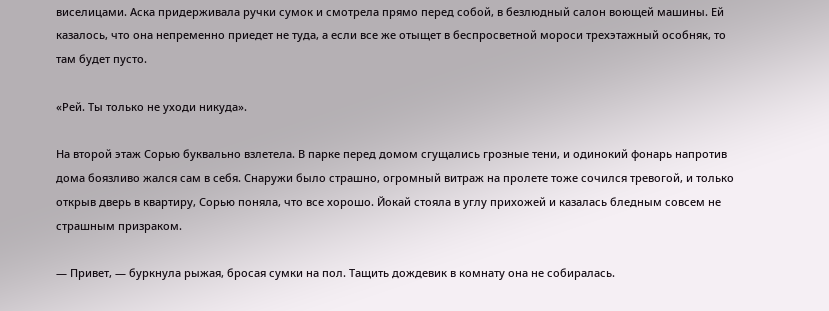виселицами. Аска придерживала ручки сумок и смотрела прямо перед собой, в безлюдный салон воющей машины. Ей казалось, что она непременно приедет не туда, а если все же отыщет в беспросветной мороси трехэтажный особняк, то там будет пусто.

«Рей. Ты только не уходи никуда».

На второй этаж Сорью буквально взлетела. В парке перед домом сгущались грозные тени, и одинокий фонарь напротив дома боязливо жался сам в себя. Снаружи было страшно, огромный витраж на пролете тоже сочился тревогой, и только открыв дверь в квартиру, Сорью поняла, что все хорошо. Йокай стояла в углу прихожей и казалась бледным совсем не страшным призраком.

— Привет, — буркнула рыжая, бросая сумки на пол. Тащить дождевик в комнату она не собиралась.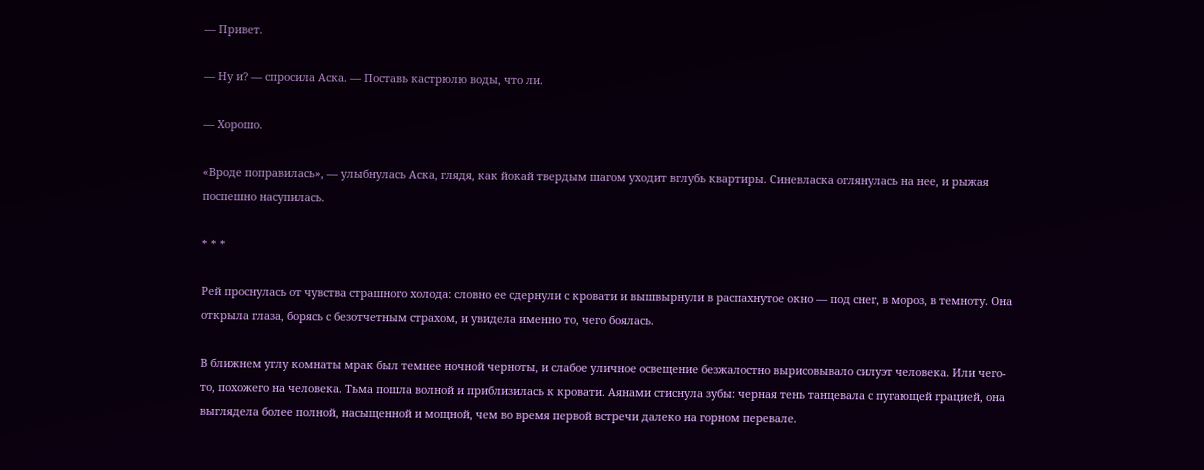— Привет.

— Ну и? — спросила Аска. — Поставь кастрюлю воды, что ли.

— Хорошо.

«Вроде поправилась», — улыбнулась Аска, глядя, как йокай твердым шагом уходит вглубь квартиры. Синевласка оглянулась на нее, и рыжая поспешно насупилась.

* * *

Рей проснулась от чувства страшного холода: словно ее сдернули с кровати и вышвырнули в распахнутое окно — под снег, в мороз, в темноту. Она открыла глаза, борясь с безотчетным страхом, и увидела именно то, чего боялась.

В ближнем углу комнаты мрак был темнее ночной черноты, и слабое уличное освещение безжалостно вырисовывало силуэт человека. Или чего-то, похожего на человека. Тьма пошла волной и приблизилась к кровати. Аянами стиснула зубы: черная тень танцевала с пугающей грацией, она выглядела более полной, насыщенной и мощной, чем во время первой встречи далеко на горном перевале.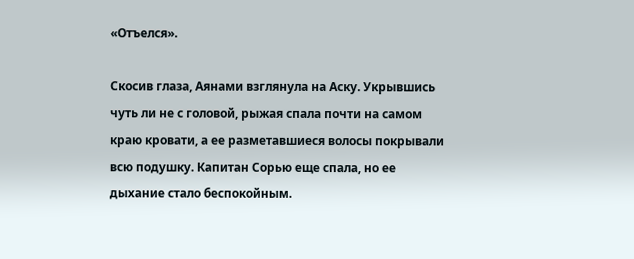«Отъелся».

Скосив глаза, Аянами взглянула на Аску. Укрывшись чуть ли не с головой, рыжая спала почти на самом краю кровати, а ее разметавшиеся волосы покрывали всю подушку. Капитан Сорью еще спала, но ее дыхание стало беспокойным.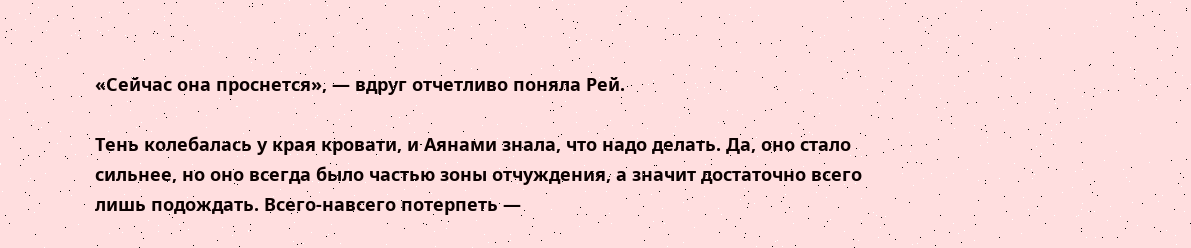«Сейчас она проснется», — вдруг отчетливо поняла Рей.

Тень колебалась у края кровати, и Аянами знала, что надо делать. Да, оно стало сильнее, но оно всегда было частью зоны отчуждения, а значит достаточно всего лишь подождать. Всего-навсего потерпеть —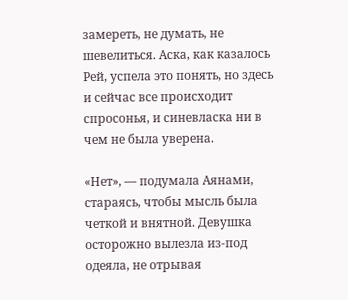замереть, не думать, не шевелиться. Аска, как казалось Рей, успела это понять, но здесь и сейчас все происходит спросонья, и синевласка ни в чем не была уверена.

«Нет», — подумала Аянами, стараясь, чтобы мысль была четкой и внятной. Девушка осторожно вылезла из-под одеяла, не отрывая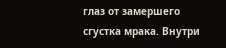глаз от замершего сгустка мрака. Внутри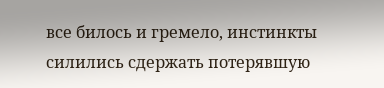все билось и гремело, инстинкты силились сдержать потерявшую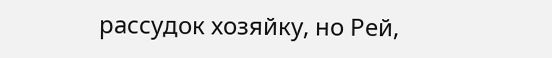рассудок хозяйку, но Рей,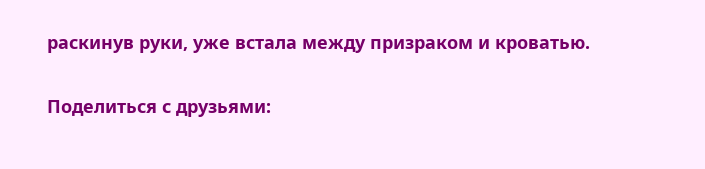раскинув руки, уже встала между призраком и кроватью.

Поделиться с друзьями: